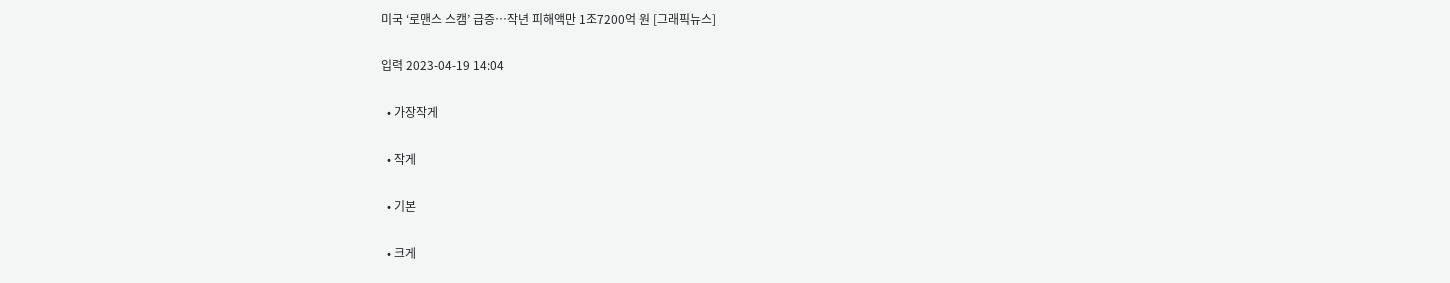미국 ‘로맨스 스캠’ 급증…작년 피해액만 1조7200억 원 [그래픽뉴스]

입력 2023-04-19 14:04

  • 가장작게

  • 작게

  • 기본

  • 크게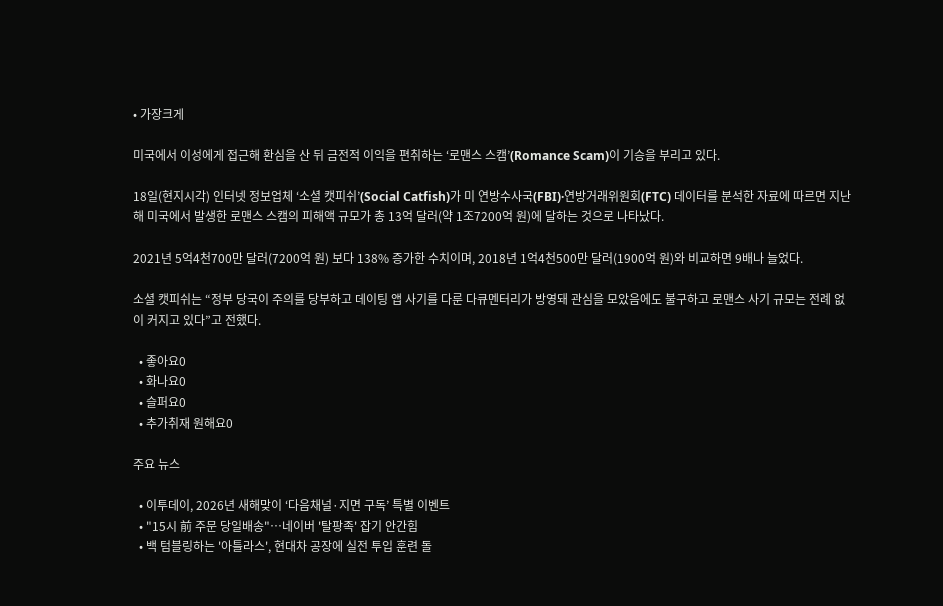• 가장크게

미국에서 이성에게 접근해 환심을 산 뒤 금전적 이익을 편취하는 ‘로맨스 스캠’(Romance Scam)이 기승을 부리고 있다.

18일(현지시각) 인터넷 정보업체 ‘소셜 캣피쉬’(Social Catfish)가 미 연방수사국(FBI)·연방거래위원회(FTC) 데이터를 분석한 자료에 따르면 지난해 미국에서 발생한 로맨스 스캠의 피해액 규모가 총 13억 달러(약 1조7200억 원)에 달하는 것으로 나타났다.

2021년 5억4천700만 달러(7200억 원) 보다 138% 증가한 수치이며, 2018년 1억4천500만 달러(1900억 원)와 비교하면 9배나 늘었다.

소셜 캣피쉬는 “정부 당국이 주의를 당부하고 데이팅 앱 사기를 다룬 다큐멘터리가 방영돼 관심을 모았음에도 불구하고 로맨스 사기 규모는 전례 없이 커지고 있다”고 전했다.

  • 좋아요0
  • 화나요0
  • 슬퍼요0
  • 추가취재 원해요0

주요 뉴스

  • 이투데이, 2026년 새해맞이 ‘다음채널·지면 구독’ 특별 이벤트
  • "15시 前 주문 당일배송"…네이버 '탈팡족' 잡기 안간힘
  • 백 텀블링하는 '아틀라스', 현대차 공장에 실전 투입 훈련 돌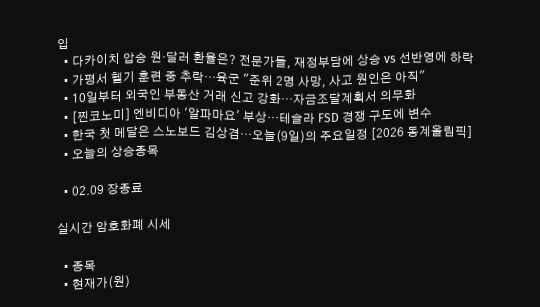입
  • 다카이치 압승 원·달러 환율은? 전문가들, 재정부담에 상승 vs 선반영에 하락
  • 가평서 헬기 훈련 중 추락…육군 "준위 2명 사망, 사고 원인은 아직"
  • 10일부터 외국인 부동산 거래 신고 강화…자금조달계획서 의무화
  • [찐코노미] 엔비디아 '알파마요' 부상…테슬라 FSD 경쟁 구도에 변수
  • 한국 첫 메달은 스노보드 김상겸…오늘(9일)의 주요일정 [2026 동계올림픽]
  • 오늘의 상승종목

  • 02.09 장종료

실시간 암호화폐 시세

  • 종목
  • 현재가(원)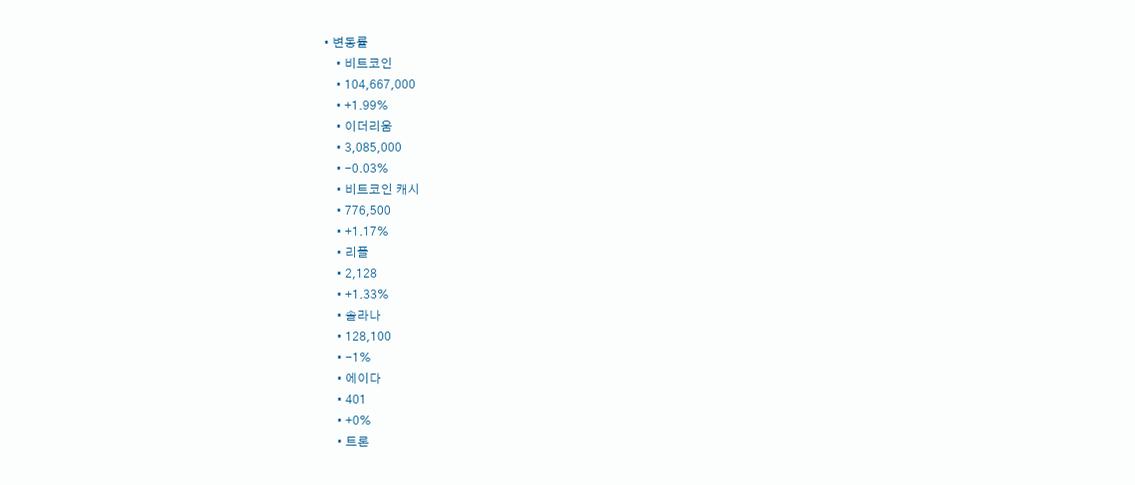• 변동률
    • 비트코인
    • 104,667,000
    • +1.99%
    • 이더리움
    • 3,085,000
    • -0.03%
    • 비트코인 캐시
    • 776,500
    • +1.17%
    • 리플
    • 2,128
    • +1.33%
    • 솔라나
    • 128,100
    • -1%
    • 에이다
    • 401
    • +0%
    • 트론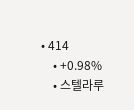• 414
    • +0.98%
    • 스텔라루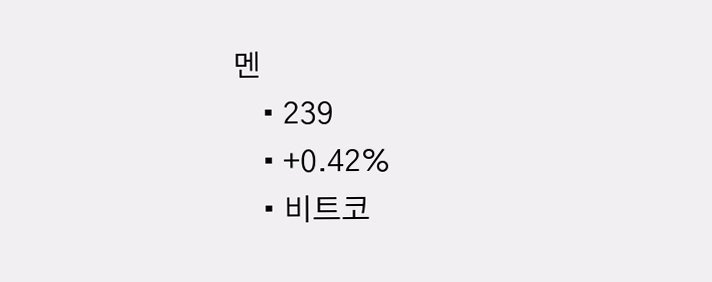멘
    • 239
    • +0.42%
    • 비트코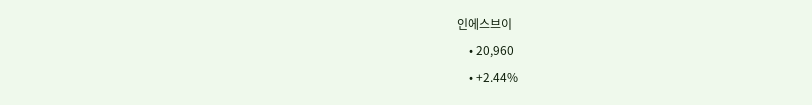인에스브이
    • 20,960
    • +2.44%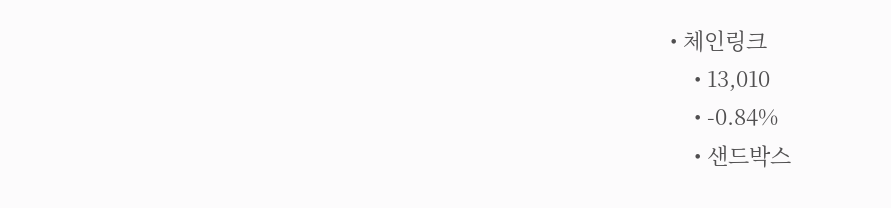• 체인링크
    • 13,010
    • -0.84%
    • 샌드박스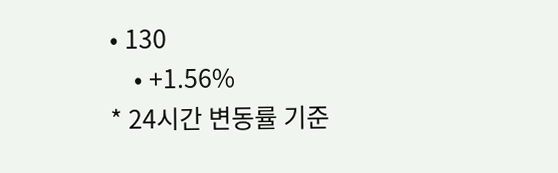• 130
    • +1.56%
* 24시간 변동률 기준